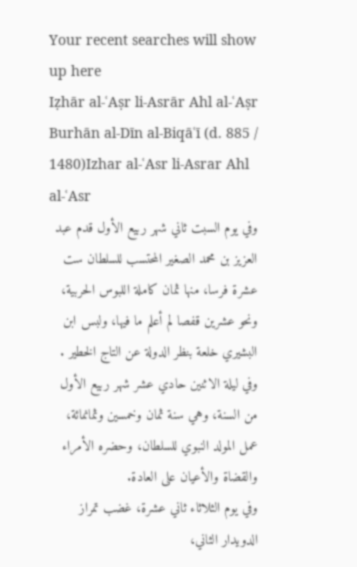Your recent searches will show up here
Iẓhār al-ʿAṣr li-Asrār Ahl al-ʿAṣr
Burhān al-Dīn al-Biqāʿī (d. 885 / 1480)Izhar al-ʿAsr li-Asrar Ahl al-ʿAsr
وفي يوم السبت ثاني شهر ربيع الأول قدم عبد العزيز بن محمد الصغير المحتسب للسلطان ست عشرة فرسا، منها ثمان كاملة اللبوس الحربية، ونحو عشرين قفصا لم أعلم ما فيها، ولبس ابن البشيري خلعة بنظر الدولة عن التاج الخطير .
وفي ليلة الاثنين حادي عشر شهر ربيع الأول من السنة، وهي سنة ثمان وخمسين وثمانمائة، عمل المولد النبوي للسلطان، وحضره الأمراء والقضاة والأعيان على العادة.
وفي يوم الثلاثاء ثاني عشرة، غضب تمراز الدويدار الثاني،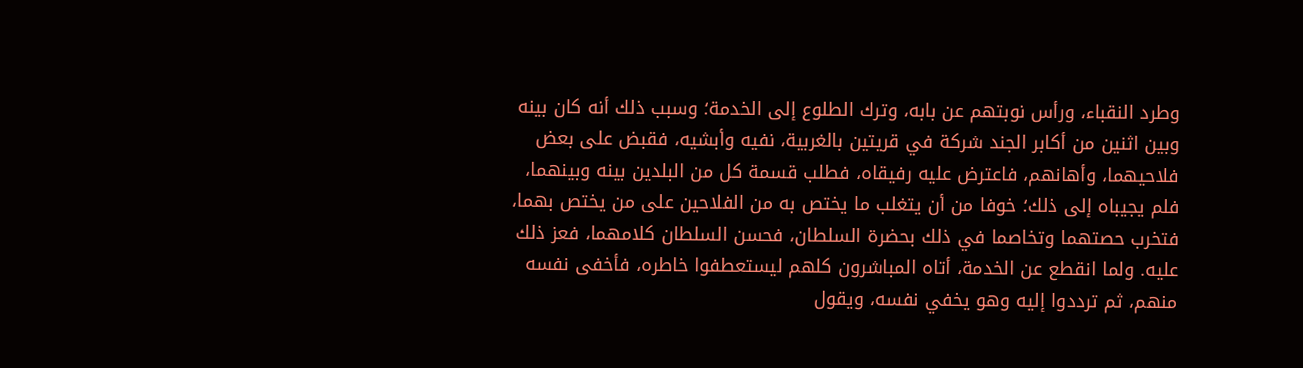وطرد النقباء، ورأس نوبتهم عن بابه، وترك الطلوع إلى الخدمة؛ وسبب ذلك أنه كان بينه وبين اثنين من أكابر الجند شركة في قريتين بالغربية، نفيه وأبشيه، فقبض على بعض فلاحيهما، وأهانهم، فاعترض عليه رفيقاه، فطلب قسمة كل من البلدين بينه وبينهما، فلم يجيباه إلى ذلك؛ خوفا من أن يتغلب ما يختص به من الفلاحين على من يختص بهما، فتخرب حصتهما وتخاصما في ذلك بحضرة السلطان، فحسن السلطان كلامهما، فعز ذلك عليه. ولما انقطع عن الخدمة، أتاه المباشرون كلهم ليستعطفوا خاطره، فأخفى نفسه منهم، ثم ترددوا إليه وهو يخفي نفسه، ويقول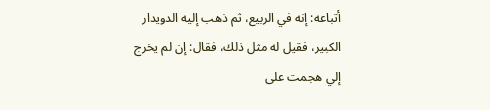أتباعه: إنه في الربيع، ثم ذهب إليه الدويدار الكبير، فقيل له مثل ذلك، فقال: إن لم يخرج إلي هجمت على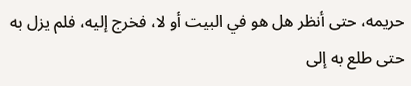حريمه، حتى أنظر هل هو في البيت أو لا، فخرج إليه، فلم يزل به حتى طلع به إلى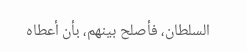السلطان، فأصلح بينهم، بأن أعطاه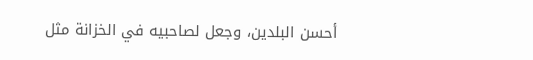أحسن البلدين، وجعل لصاحبيه في الخزانة مثل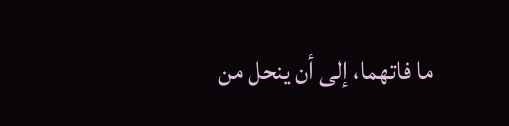ما فاتهما، إلى أن ينحل من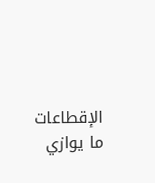الإقطاعات ما يوازي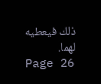ذلك فيعطيه لهما.
Page 26